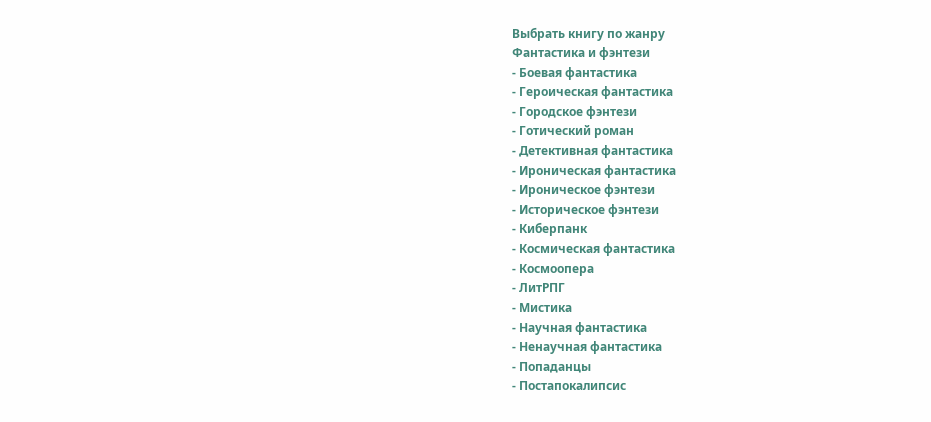Выбрать книгу по жанру
Фантастика и фэнтези
- Боевая фантастика
- Героическая фантастика
- Городское фэнтези
- Готический роман
- Детективная фантастика
- Ироническая фантастика
- Ироническое фэнтези
- Историческое фэнтези
- Киберпанк
- Космическая фантастика
- Космоопера
- ЛитРПГ
- Мистика
- Научная фантастика
- Ненаучная фантастика
- Попаданцы
- Постапокалипсис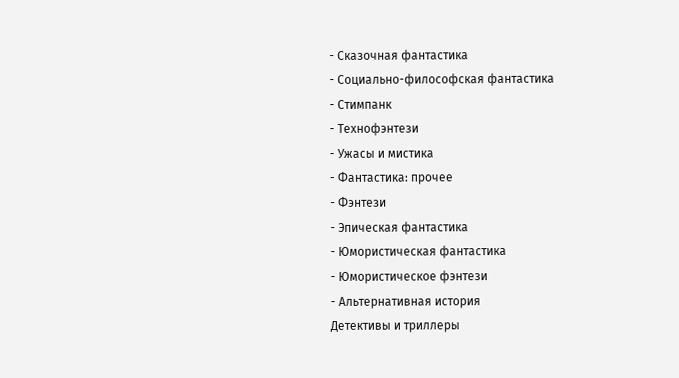- Сказочная фантастика
- Социально-философская фантастика
- Стимпанк
- Технофэнтези
- Ужасы и мистика
- Фантастика: прочее
- Фэнтези
- Эпическая фантастика
- Юмористическая фантастика
- Юмористическое фэнтези
- Альтернативная история
Детективы и триллеры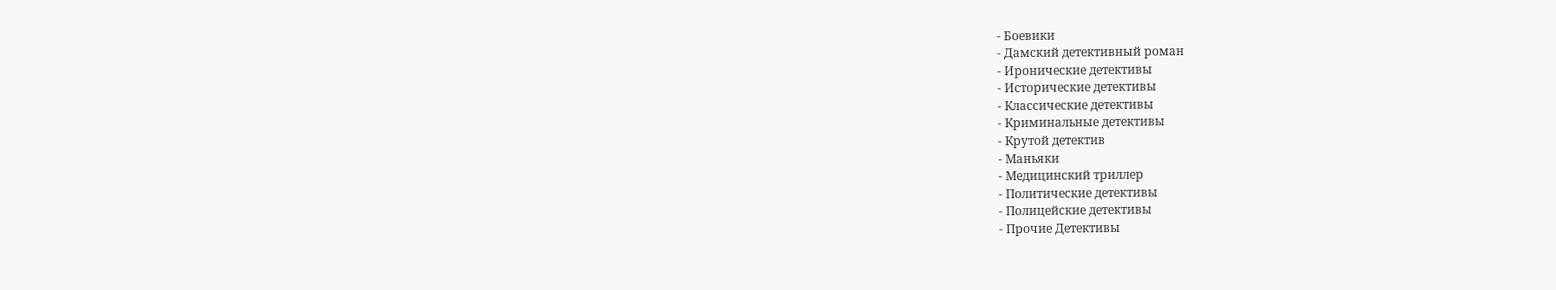- Боевики
- Дамский детективный роман
- Иронические детективы
- Исторические детективы
- Классические детективы
- Криминальные детективы
- Крутой детектив
- Маньяки
- Медицинский триллер
- Политические детективы
- Полицейские детективы
- Прочие Детективы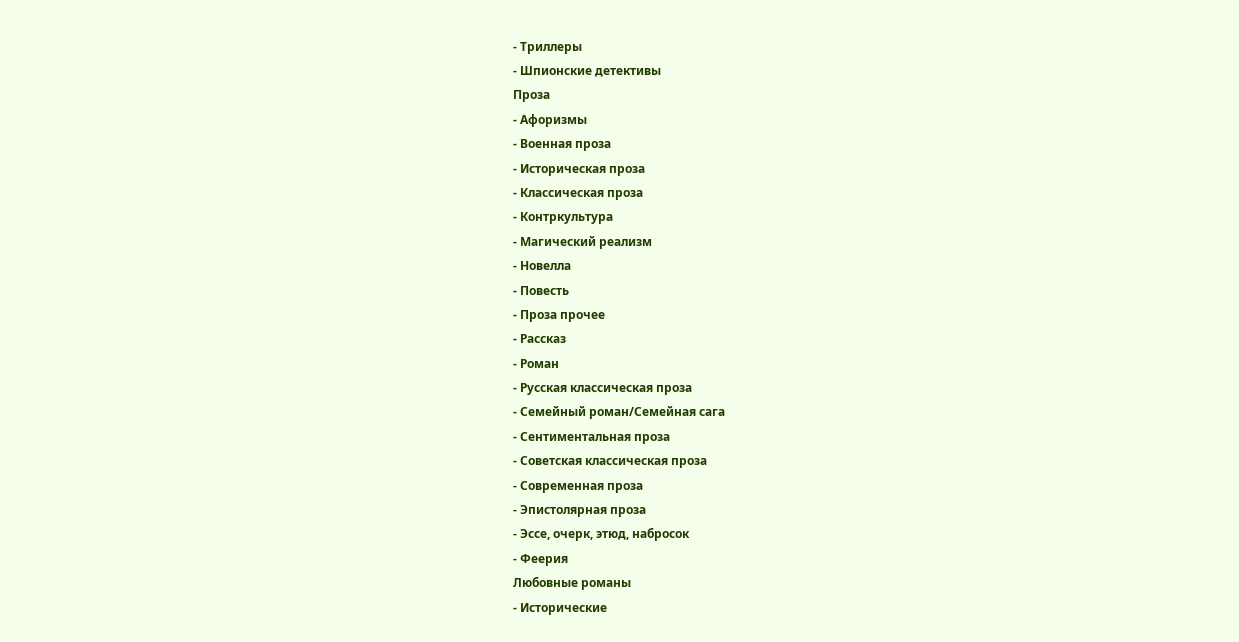- Триллеры
- Шпионские детективы
Проза
- Афоризмы
- Военная проза
- Историческая проза
- Классическая проза
- Контркультура
- Магический реализм
- Новелла
- Повесть
- Проза прочее
- Рассказ
- Роман
- Русская классическая проза
- Семейный роман/Семейная сага
- Сентиментальная проза
- Советская классическая проза
- Современная проза
- Эпистолярная проза
- Эссе, очерк, этюд, набросок
- Феерия
Любовные романы
- Исторические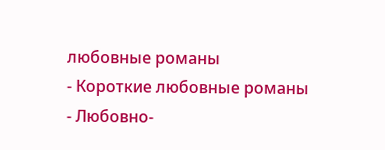любовные романы
- Короткие любовные романы
- Любовно-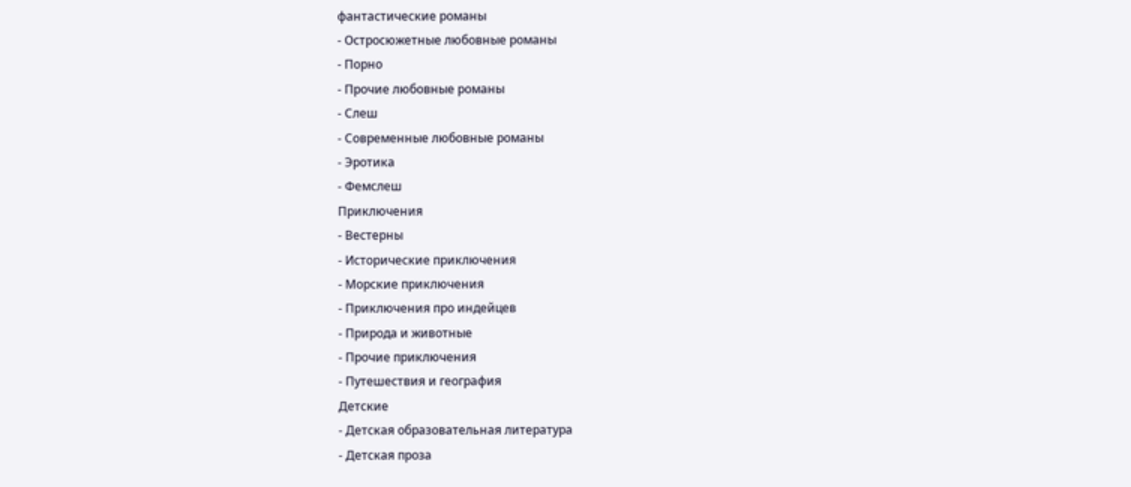фантастические романы
- Остросюжетные любовные романы
- Порно
- Прочие любовные романы
- Слеш
- Современные любовные романы
- Эротика
- Фемслеш
Приключения
- Вестерны
- Исторические приключения
- Морские приключения
- Приключения про индейцев
- Природа и животные
- Прочие приключения
- Путешествия и география
Детские
- Детская образовательная литература
- Детская проза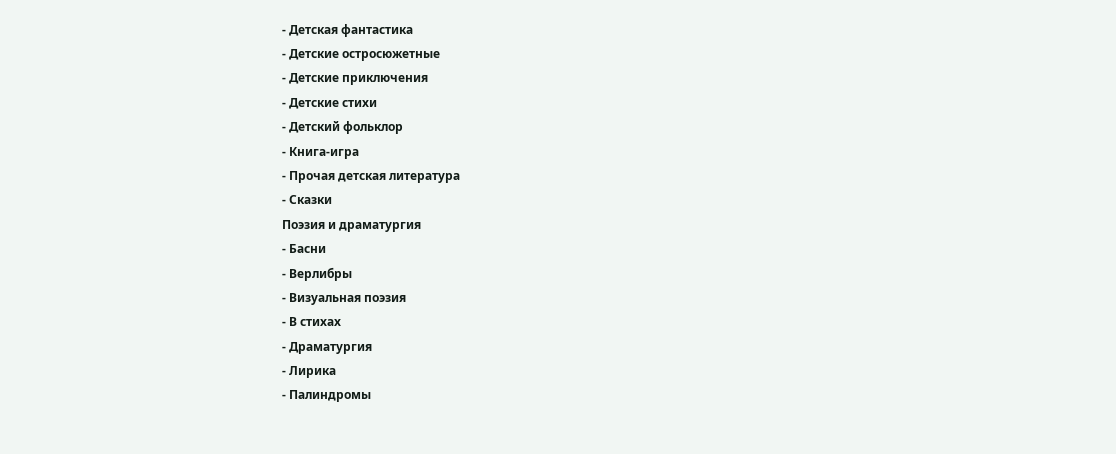- Детская фантастика
- Детские остросюжетные
- Детские приключения
- Детские стихи
- Детский фольклор
- Книга-игра
- Прочая детская литература
- Сказки
Поэзия и драматургия
- Басни
- Верлибры
- Визуальная поэзия
- В стихах
- Драматургия
- Лирика
- Палиндромы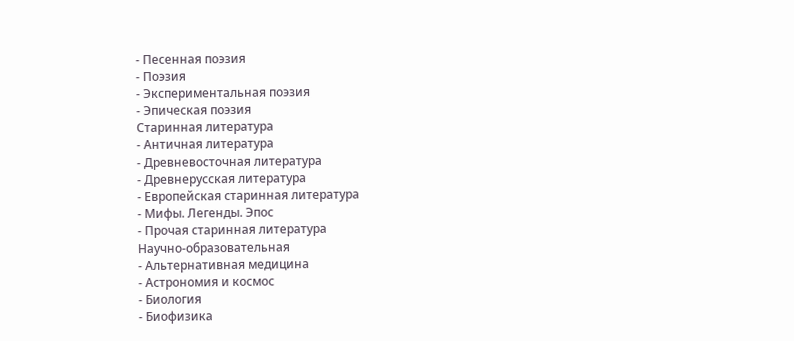- Песенная поэзия
- Поэзия
- Экспериментальная поэзия
- Эпическая поэзия
Старинная литература
- Античная литература
- Древневосточная литература
- Древнерусская литература
- Европейская старинная литература
- Мифы. Легенды. Эпос
- Прочая старинная литература
Научно-образовательная
- Альтернативная медицина
- Астрономия и космос
- Биология
- Биофизика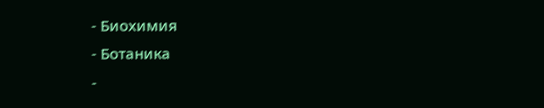- Биохимия
- Ботаника
-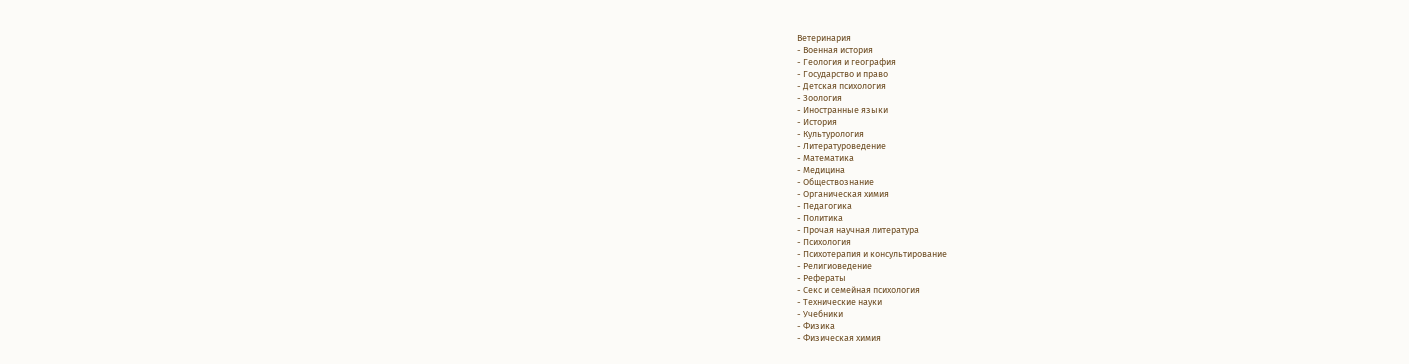Ветеринария
- Военная история
- Геология и география
- Государство и право
- Детская психология
- Зоология
- Иностранные языки
- История
- Культурология
- Литературоведение
- Математика
- Медицина
- Обществознание
- Органическая химия
- Педагогика
- Политика
- Прочая научная литература
- Психология
- Психотерапия и консультирование
- Религиоведение
- Рефераты
- Секс и семейная психология
- Технические науки
- Учебники
- Физика
- Физическая химия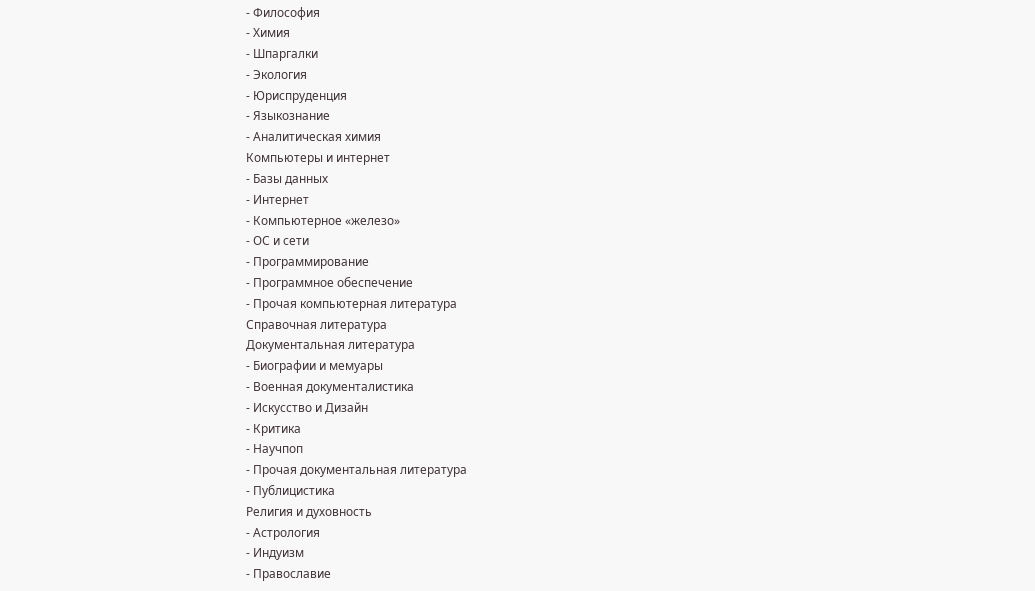- Философия
- Химия
- Шпаргалки
- Экология
- Юриспруденция
- Языкознание
- Аналитическая химия
Компьютеры и интернет
- Базы данных
- Интернет
- Компьютерное «железо»
- ОС и сети
- Программирование
- Программное обеспечение
- Прочая компьютерная литература
Справочная литература
Документальная литература
- Биографии и мемуары
- Военная документалистика
- Искусство и Дизайн
- Критика
- Научпоп
- Прочая документальная литература
- Публицистика
Религия и духовность
- Астрология
- Индуизм
- Православие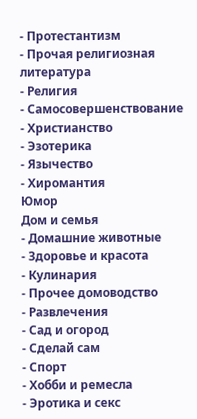- Протестантизм
- Прочая религиозная литература
- Религия
- Самосовершенствование
- Христианство
- Эзотерика
- Язычество
- Хиромантия
Юмор
Дом и семья
- Домашние животные
- Здоровье и красота
- Кулинария
- Прочее домоводство
- Развлечения
- Сад и огород
- Сделай сам
- Спорт
- Хобби и ремесла
- Эротика и секс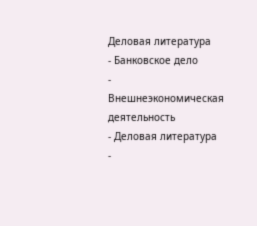Деловая литература
- Банковское дело
- Внешнеэкономическая деятельность
- Деловая литература
-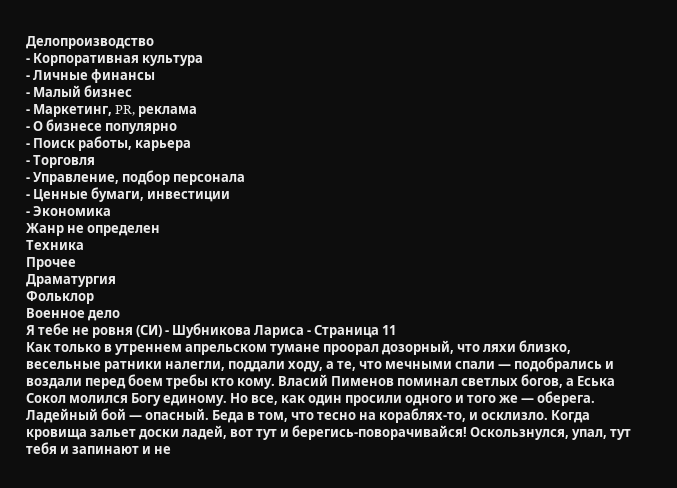Делопроизводство
- Корпоративная культура
- Личные финансы
- Малый бизнес
- Маркетинг, PR, реклама
- О бизнесе популярно
- Поиск работы, карьера
- Торговля
- Управление, подбор персонала
- Ценные бумаги, инвестиции
- Экономика
Жанр не определен
Техника
Прочее
Драматургия
Фольклор
Военное дело
Я тебе не ровня (СИ) - Шубникова Лариса - Страница 11
Как только в утреннем апрельском тумане проорал дозорный, что ляхи близко, весельные ратники налегли, поддали ходу, а те, что мечными спали — подобрались и воздали перед боем требы кто кому. Власий Пименов поминал светлых богов, а Еська Сокол молился Богу единому. Но все, как один просили одного и того же — оберега.
Ладейный бой — опасный. Беда в том, что тесно на кораблях-то, и осклизло. Когда кровища зальет доски ладей, вот тут и берегись-поворачивайся! Оскользнулся, упал, тут тебя и запинают и не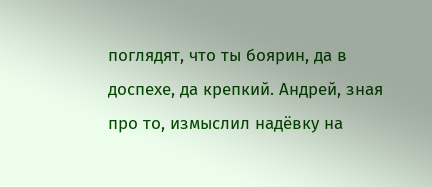поглядят, что ты боярин, да в доспехе, да крепкий. Андрей, зная про то, измыслил надёвку на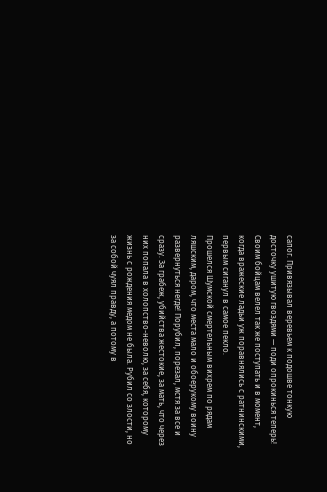сапог. Привязывал веревьем к подошве тонкую досточку ушитую гвоздями — поди опрокинься теперь! Своим бойцам велел так же поступать и в момент, когда вражеские ладьи уж поравнялись с ратнинскими, первым сиганул в самое пекло.
Прошелся Шумской смертельным вихрем по рядам ляшским, даром, что места мало и обоерукому воину развернуться негде! Порубил, порезал, мстя за все и сразу. За грабеж, убийства жестокие, за мать, что через них попала в холопство-неволю, за себя, которому жизнь с рождения медом не была. Рубил со злости, но за собой чуял правду, а потому в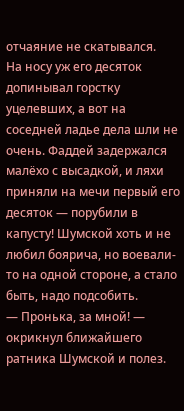отчаяние не скатывался.
На носу уж его десяток допинывал горстку уцелевших, а вот на соседней ладье дела шли не очень. Фаддей задержался малёхо с высадкой, и ляхи приняли на мечи первый его десяток — порубили в капусту! Шумской хоть и не любил боярича, но воевали-то на одной стороне, а стало быть, надо подсобить.
— Пронька, за мной! — окрикнул ближайшего ратника Шумской и полез.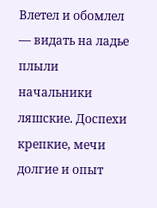Влетел и обомлел — видать на ладье плыли начальники ляшские. Доспехи крепкие, мечи долгие и опыт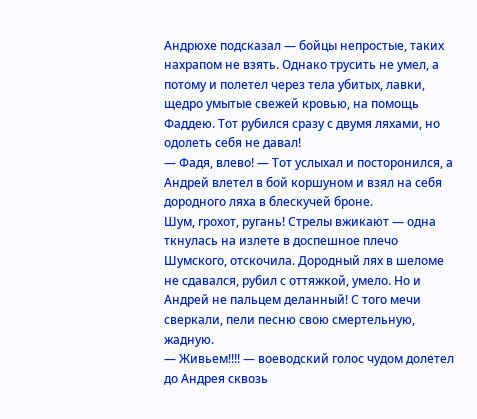Андрюхе подсказал — бойцы непростые, таких нахрапом не взять. Однако трусить не умел, а потому и полетел через тела убитых, лавки, щедро умытые свежей кровью, на помощь Фаддею. Тот рубился сразу с двумя ляхами, но одолеть себя не давал!
— Фадя, влево! — Тот услыхал и посторонился, а Андрей влетел в бой коршуном и взял на себя дородного ляха в блескучей броне.
Шум, грохот, ругань! Стрелы вжикают — одна ткнулась на излете в доспешное плечо Шумского, отскочила. Дородный лях в шеломе не сдавался, рубил с оттяжкой, умело. Но и Андрей не пальцем деланный! С того мечи сверкали, пели песню свою смертельную, жадную.
— Живьем!!!! — воеводский голос чудом долетел до Андрея сквозь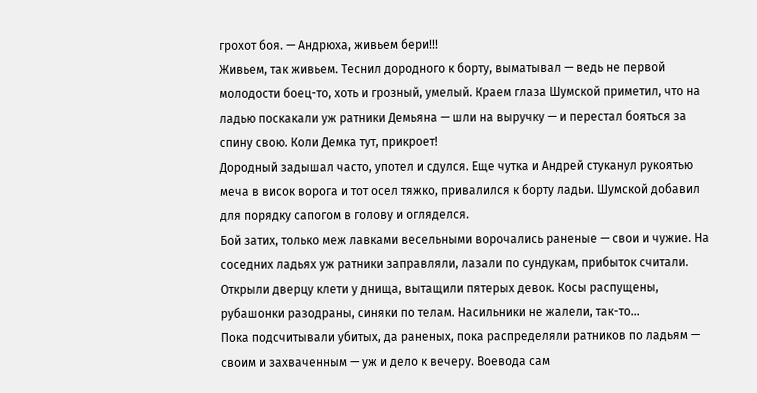грохот боя. — Андрюха, живьем бери!!!
Живьем, так живьем. Теснил дородного к борту, выматывал — ведь не первой молодости боец-то, хоть и грозный, умелый. Краем глаза Шумской приметил, что на ладью поскакали уж ратники Демьяна — шли на выручку — и перестал бояться за спину свою. Коли Демка тут, прикроет!
Дородный задышал часто, употел и сдулся. Еще чутка и Андрей стуканул рукоятью меча в висок ворога и тот осел тяжко, привалился к борту ладьи. Шумской добавил для порядку сапогом в голову и огляделся.
Бой затих, только меж лавками весельными ворочались раненые — свои и чужие. На соседних ладьях уж ратники заправляли, лазали по сундукам, прибыток считали. Открыли дверцу клети у днища, вытащили пятерых девок. Косы распущены, рубашонки разодраны, синяки по телам. Насильники не жалели, так-то…
Пока подсчитывали убитых, да раненых, пока распределяли ратников по ладьям — своим и захваченным — уж и дело к вечеру. Воевода сам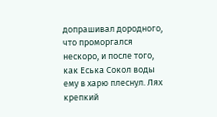допрашивал дородного, что проморгался нескоро, и после того, как Еська Сокол воды ему в харю плеснул. Лях крепкий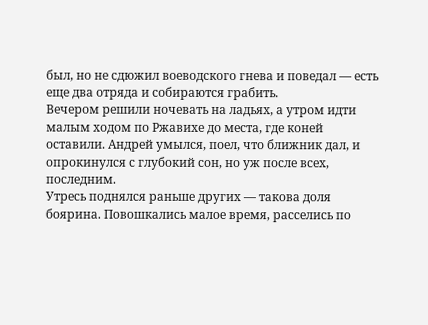был, но не сдюжил воеводского гнева и поведал — есть еще два отряда и собираются грабить.
Вечером решили ночевать на ладьях, а утром идти малым ходом по Ржавихе до места, где коней оставили. Андрей умылся, поел, что ближник дал, и опрокинулся с глубокий сон, но уж после всех, последним.
Утресь поднялся раньше других — такова доля боярина. Повошкались малое время, расселись по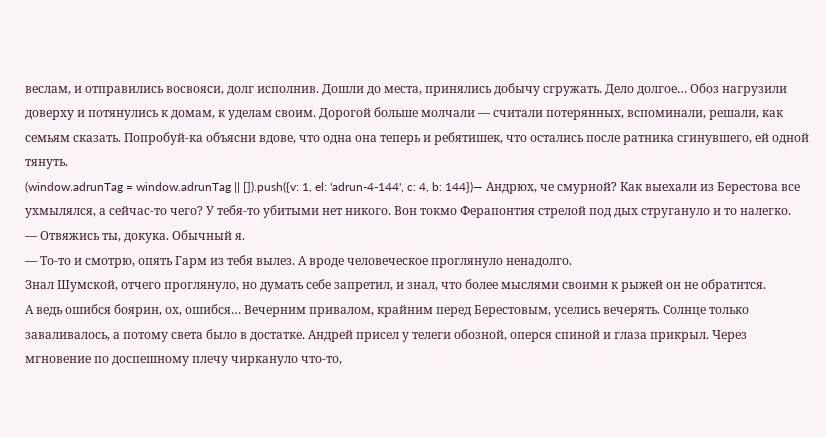веслам, и отправились восвояси, долг исполнив. Дошли до места, принялись добычу сгружать. Дело долгое… Обоз нагрузили доверху и потянулись к домам, к уделам своим. Дорогой больше молчали — считали потерянных, вспоминали, решали, как семьям сказать. Попробуй-ка объясни вдове, что одна она теперь и ребятишек, что остались после ратника сгинувшего, ей одной тянуть.
(window.adrunTag = window.adrunTag || []).push({v: 1, el: 'adrun-4-144', c: 4, b: 144})— Андрюх, че смурной? Как выехали из Берестова все ухмылялся, а сейчас-то чего? У тебя-то убитыми нет никого. Вон токмо Ферапонтия стрелой под дых стругануло и то налегко.
— Отвяжись ты, докука. Обычный я.
— То-то и смотрю, опять Гарм из тебя вылез. А вроде человеческое проглянуло ненадолго.
Знал Шумской, отчего проглянуло, но думать себе запретил, и знал, что более мыслями своими к рыжей он не обратится.
А ведь ошибся боярин, ох, ошибся… Вечерним привалом, крайним перед Берестовым, уселись вечерять. Солнце только заваливалось, а потому света было в достатке. Андрей присел у телеги обозной, оперся спиной и глаза прикрыл. Через мгновение по доспешному плечу чиркануло что-то,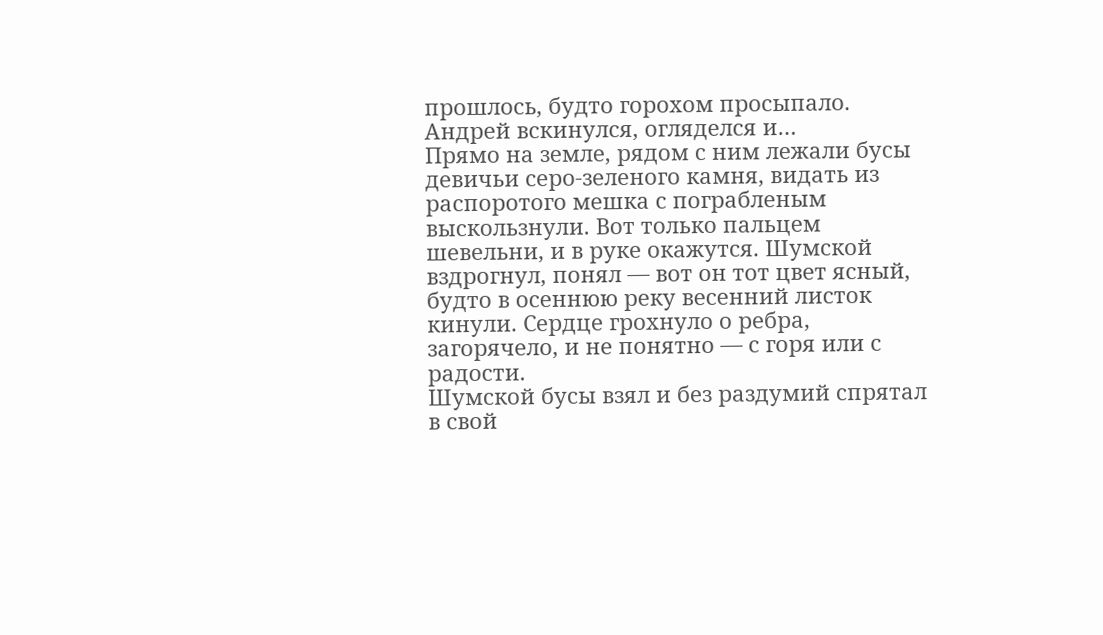прошлось, будто горохом просыпало. Андрей вскинулся, огляделся и…
Прямо на земле, рядом с ним лежали бусы девичьи серо-зеленого камня, видать из распоротого мешка с пограбленым выскользнули. Вот только пальцем шевельни, и в руке окажутся. Шумской вздрогнул, понял — вот он тот цвет ясный, будто в осеннюю реку весенний листок кинули. Сердце грохнуло о ребра, загорячело, и не понятно — с горя или с радости.
Шумской бусы взял и без раздумий спрятал в свой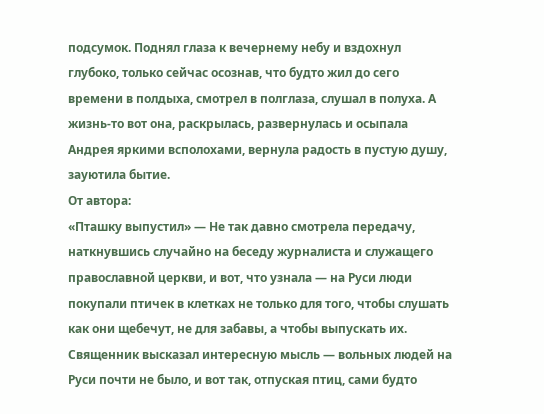подсумок. Поднял глаза к вечернему небу и вздохнул глубоко, только сейчас осознав, что будто жил до сего времени в полдыха, смотрел в полглаза, слушал в полуха. А жизнь-то вот она, раскрылась, развернулась и осыпала Андрея яркими всполохами, вернула радость в пустую душу, зауютила бытие.
От автора:
«Пташку выпустил» — Не так давно смотрела передачу, наткнувшись случайно на беседу журналиста и служащего православной церкви, и вот, что узнала — на Руси люди покупали птичек в клетках не только для того, чтобы слушать как они щебечут, не для забавы, а чтобы выпускать их. Священник высказал интересную мысль — вольных людей на Руси почти не было, и вот так, отпуская птиц, сами будто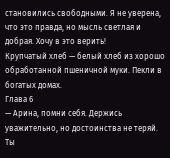становились свободными. Я не уверена, что это правда, но мысль светлая и добрая. Хочу в это верить!
Крупчатый хлеб — белый хлеб из хорошо обработанной пшеничной муки. Пекли в богатых домах.
Глава 6
— Арина, помни себя. Держись уважительно, но достоинства не теряй. Ты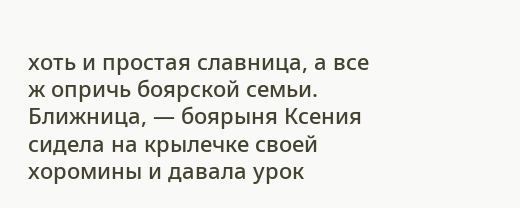хоть и простая славница, а все ж опричь боярской семьи. Ближница, — боярыня Ксения сидела на крылечке своей хоромины и давала урок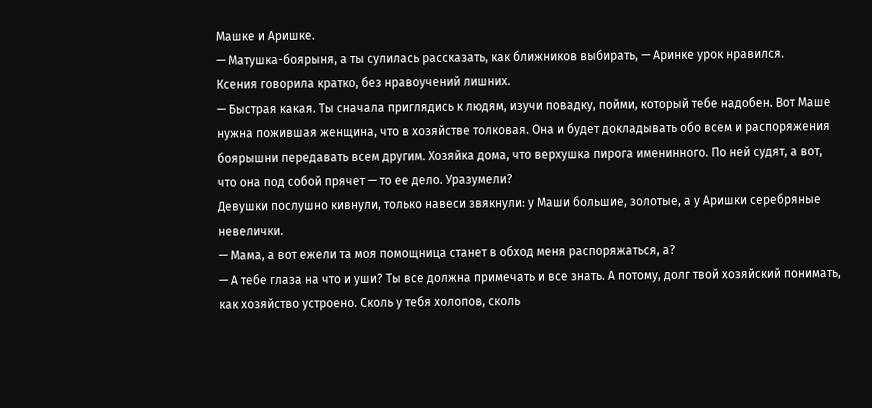Машке и Аришке.
— Матушка-боярыня, а ты сулилась рассказать, как ближников выбирать, — Аринке урок нравился.
Ксения говорила кратко, без нравоучений лишних.
— Быстрая какая. Ты сначала приглядись к людям, изучи повадку, пойми, который тебе надобен. Вот Маше нужна пожившая женщина, что в хозяйстве толковая. Она и будет докладывать обо всем и распоряжения боярышни передавать всем другим. Хозяйка дома, что верхушка пирога именинного. По ней судят, а вот, что она под собой прячет — то ее дело. Уразумели?
Девушки послушно кивнули, только навеси звякнули: у Маши большие, золотые, а у Аришки серебряные невелички.
— Мама, а вот ежели та моя помощница станет в обход меня распоряжаться, а?
— А тебе глаза на что и уши? Ты все должна примечать и все знать. А потому, долг твой хозяйский понимать, как хозяйство устроено. Сколь у тебя холопов, сколь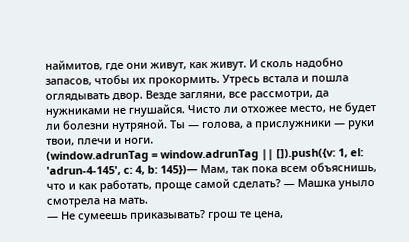наймитов, где они живут, как живут. И сколь надобно запасов, чтобы их прокормить. Утресь встала и пошла оглядывать двор. Везде загляни, все рассмотри, да нужниками не гнушайся. Чисто ли отхожее место, не будет ли болезни нутряной. Ты — голова, а прислужники — руки твои, плечи и ноги.
(window.adrunTag = window.adrunTag || []).push({v: 1, el: 'adrun-4-145', c: 4, b: 145})— Мам, так пока всем объяснишь, что и как работать, проще самой сделать? — Машка уныло смотрела на мать.
— Не сумеешь приказывать? грош те цена,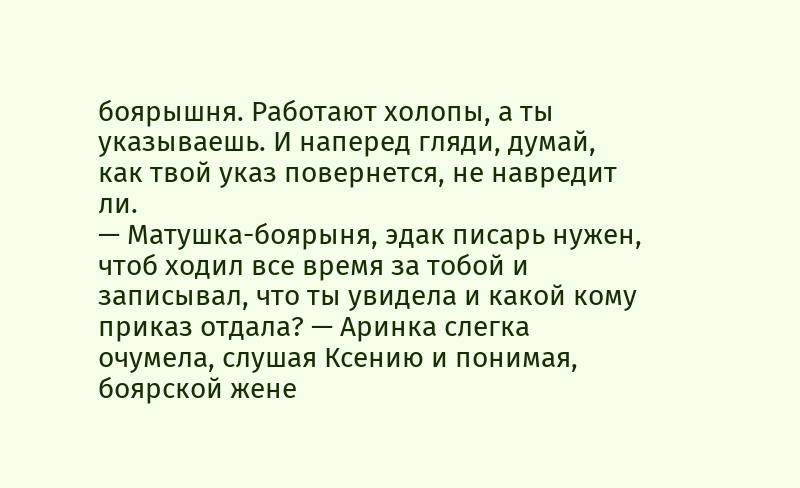боярышня. Работают холопы, а ты указываешь. И наперед гляди, думай, как твой указ повернется, не навредит ли.
— Матушка-боярыня, эдак писарь нужен, чтоб ходил все время за тобой и записывал, что ты увидела и какой кому приказ отдала? — Аринка слегка очумела, слушая Ксению и понимая, боярской жене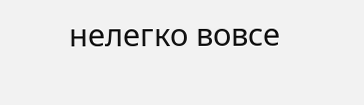нелегко вовсе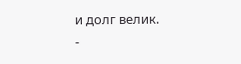и долг велик.
-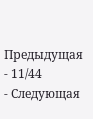Предыдущая
- 11/44
- Следующая